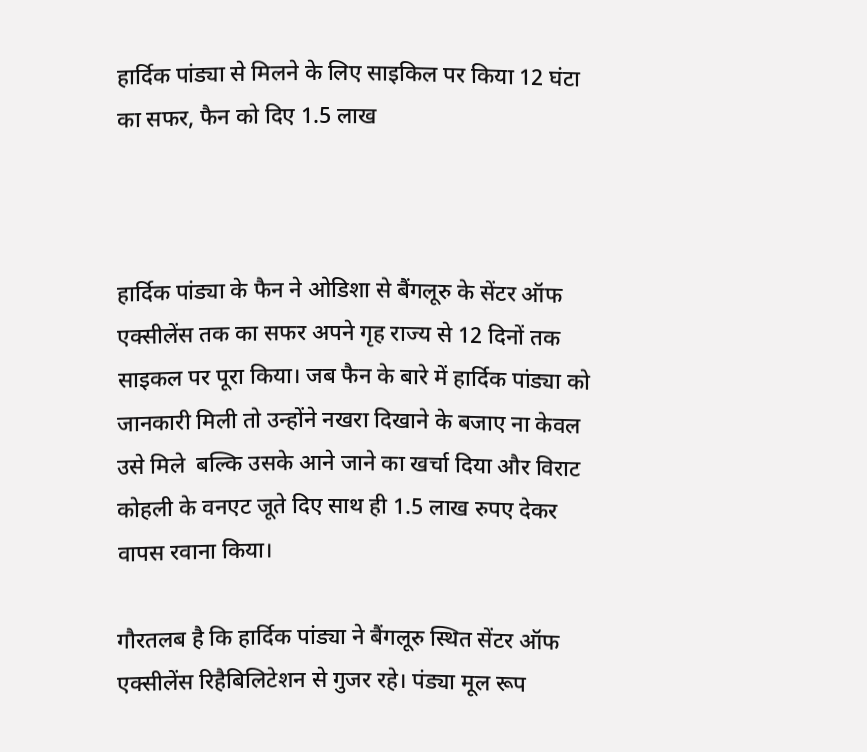हार्दिक पांड्या से मिलने के लिए साइकिल पर किया 12 घंटा का सफर, फैन को दिए 1.5 लाख



हार्दिक पांड्या के फैन ने ओडिशा से बैंगलूरु के सेंटर ऑफ एक्सीलेंस तक का सफर अपने गृह राज्य से 12 दिनों तक साइकल पर पूरा किया। जब फैन के बारे में हार्दिक पांड्या को जानकारी मिली तो उन्होंने नखरा दिखाने के बजाए ना केवल उसे मिले  बल्कि उसके आने जाने का खर्चा दिया और विराट कोहली के वनएट जूते दिए साथ ही 1.5 लाख रुपए देकर वापस रवाना किया।

गौरतलब है कि हार्दिक पांड्या ने बैंगलूरु स्थित सेंटर ऑफ एक्सीलेंस रिहैबिलिटेशन से गुजर रहे। पंड्या मूल रूप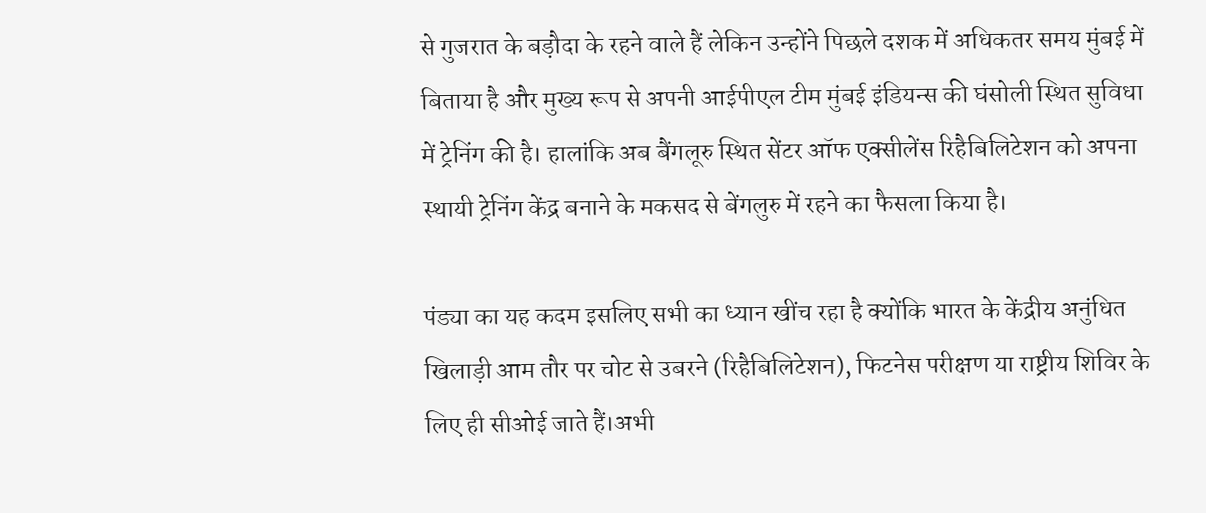से गुजरात के बड़ौदा के रहने वाले हैं लेकिन उन्होंने पिछले दशक में अधिकतर समय मुंबई में बिताया है और मुख्य रूप से अपनी आईपीएल टीम मुंबई इंडियन्स की घंसोली स्थित सुविधा में ट्रेनिंग की है। हालांकि अब बैंगलूरु स्थित सेंटर ऑफ एक्सीलेंस रिहैबिलिटेशन को अपना स्थायी ट्रेनिंग केंद्र बनाने के मकसद से बेंगलुरु में रहने का फैसला किया है।

पंड्या का यह कदम इसलिए सभी का ध्यान खींच रहा है क्योंकि भारत के केंद्रीय अनुंधित खिलाड़ी आम तौर पर चोट से उबरने (रिहैबिलिटेशन), फिटनेस परीक्षण या राष्ट्रीय शिविर के लिए ही सीओई जाते हैं।अभी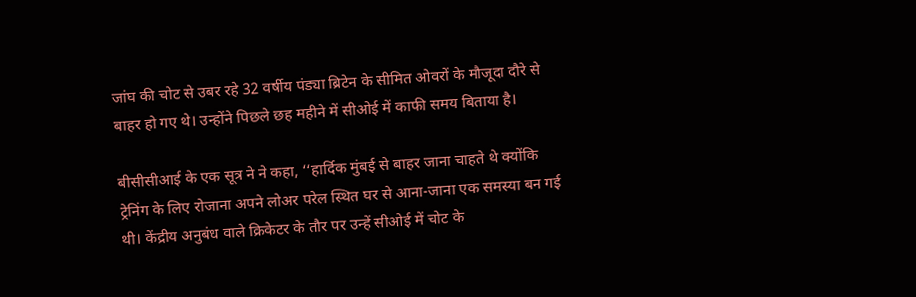जांघ की चोट से उबर रहे 32 वर्षीय पंड्या ब्रिटेन के सीमित ओवरों के मौजूदा दौरे से बाहर हो गए थे। उन्होंने पिछले छह महीने में सीओई में काफी समय बिताया है।

बीसीसीआई के एक सूत्र ने ने कहा, ‘‘हार्दिक मुंबई से बाहर जाना चाहते थे क्योंकि ट्रेनिंग के लिए रोजाना अपने लोअर परेल स्थित घर से आना-जाना एक समस्या बन गई थी। केंद्रीय अनुबंध वाले क्रिकेटर के तौर पर उन्हें सीओई में चोट के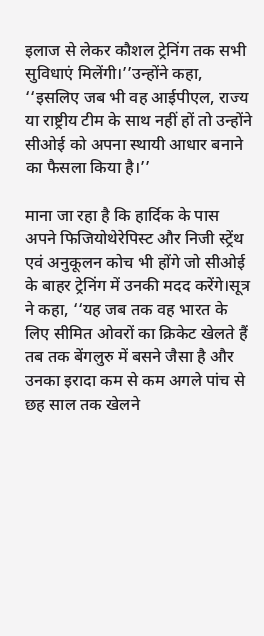इलाज से लेकर कौशल ट्रेनिंग तक सभी सुविधाएं मिलेंगी।’’उन्होंने कहा, ‘‘इसलिए जब भी वह आईपीएल, राज्य या राष्ट्रीय टीम के साथ नहीं हों तो उन्होंने सीओई को अपना स्थायी आधार बनाने का फैसला किया है।’’

माना जा रहा है कि हार्दिक के पास अपने फिजियोथेरेपिस्ट और निजी स्ट्रेंथ एवं अनुकूलन कोच भी होंगे जो सीओई के बाहर ट्रेनिंग में उनकी मदद करेंगे।सूत्र ने कहा, ‘‘यह जब तक वह भारत के लिए सीमित ओवरों का क्रिकेट खेलते हैं तब तक बेंगलुरु में बसने जैसा है और उनका इरादा कम से कम अगले पांच से छह साल तक खेलने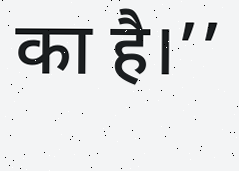का है।’’